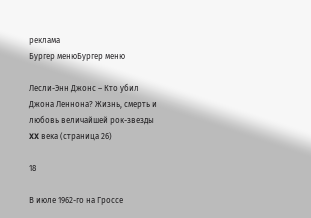реклама
Бургер менюБургер меню

Лесли-Энн Джонс – Кто убил Джона Леннона? Жизнь, смерть и любовь величайшей рок-звезды XX века (страница 26)

18

В июле 1962-го на Гроссе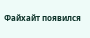Файхайт появился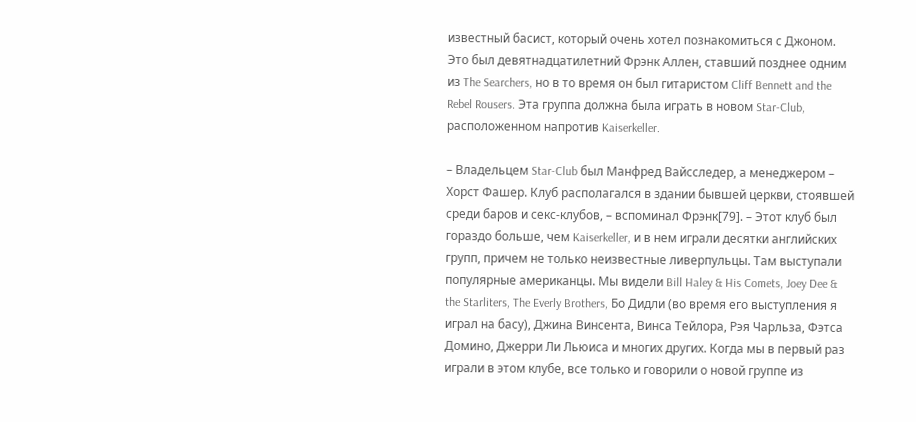известный басист, который очень хотел познакомиться с Джоном. Это был девятнадцатилетний Фрэнк Аллен, ставший позднее одним из The Searchers, но в то время он был гитаристом Cliff Bennett and the Rebel Rousers. Эта группа должна была играть в новом Star-Club, расположенном напротив Kaiserkeller.

– Владельцем Star-Club был Манфред Вайсследер, а менеджером – Хорст Фашер. Клуб располагался в здании бывшей церкви, стоявшей среди баров и секс-клубов, – вспоминал Фрэнк[79]. – Этот клуб был гораздо больше, чем Kaiserkeller, и в нем играли десятки английских групп, причем не только неизвестные ливерпульцы. Там выступали популярные американцы. Мы видели Bill Haley & His Comets, Joey Dee & the Starliters, The Everly Brothers, Бо Дидли (во время его выступления я играл на басу), Джина Винсента, Винса Тейлора, Рэя Чарльза, Фэтса Домино, Джерри Ли Льюиса и многих других. Когда мы в первый раз играли в этом клубе, все только и говорили о новой группе из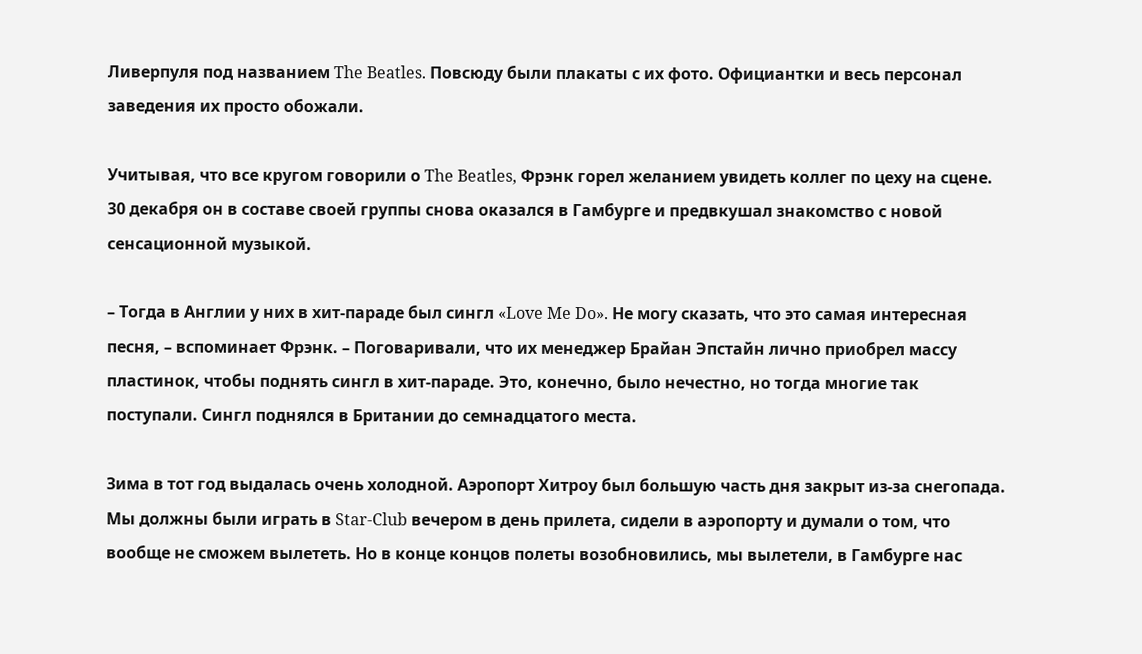Ливерпуля под названием The Beatles. Повсюду были плакаты с их фото. Официантки и весь персонал заведения их просто обожали.

Учитывая, что все кругом говорили о The Beatles, Фрэнк горел желанием увидеть коллег по цеху на сцене. 30 декабря он в составе своей группы снова оказался в Гамбурге и предвкушал знакомство с новой сенсационной музыкой.

– Тогда в Англии у них в хит-параде был сингл «Love Me Do». Не могу сказать, что это самая интересная песня, – вспоминает Фрэнк. – Поговаривали, что их менеджер Брайан Эпстайн лично приобрел массу пластинок, чтобы поднять сингл в хит-параде. Это, конечно, было нечестно, но тогда многие так поступали. Сингл поднялся в Британии до семнадцатого места.

Зима в тот год выдалась очень холодной. Аэропорт Хитроу был большую часть дня закрыт из-за снегопада. Мы должны были играть в Star-Club вечером в день прилета, сидели в аэропорту и думали о том, что вообще не сможем вылететь. Но в конце концов полеты возобновились, мы вылетели, в Гамбурге нас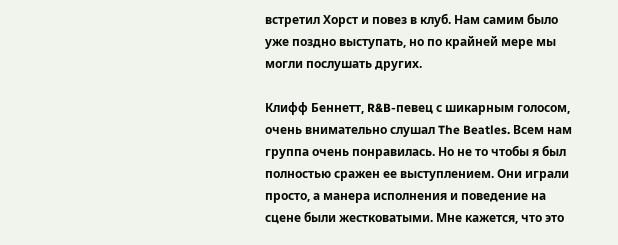встретил Хорст и повез в клуб. Нам самим было уже поздно выступать, но по крайней мере мы могли послушать других.

Клифф Беннетт, R&B-певец с шикарным голосом, очень внимательно слушал The Beatles. Всем нам группа очень понравилась. Но не то чтобы я был полностью сражен ее выступлением. Они играли просто, а манера исполнения и поведение на сцене были жестковатыми. Мне кажется, что это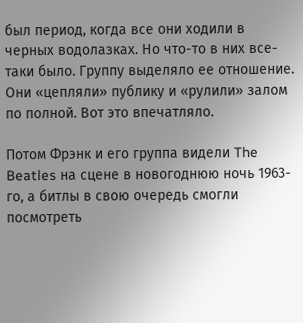был период, когда все они ходили в черных водолазках. Но что-то в них все-таки было. Группу выделяло ее отношение. Они «цепляли» публику и «рулили» залом по полной. Вот это впечатляло.

Потом Фрэнк и его группа видели The Beatles на сцене в новогоднюю ночь 1963-го, а битлы в свою очередь смогли посмотреть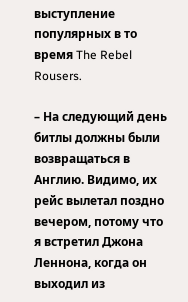выступление популярных в то время The Rebel Rousers.

– На следующий день битлы должны были возвращаться в Англию. Видимо, их рейс вылетал поздно вечером, потому что я встретил Джона Леннона, когда он выходил из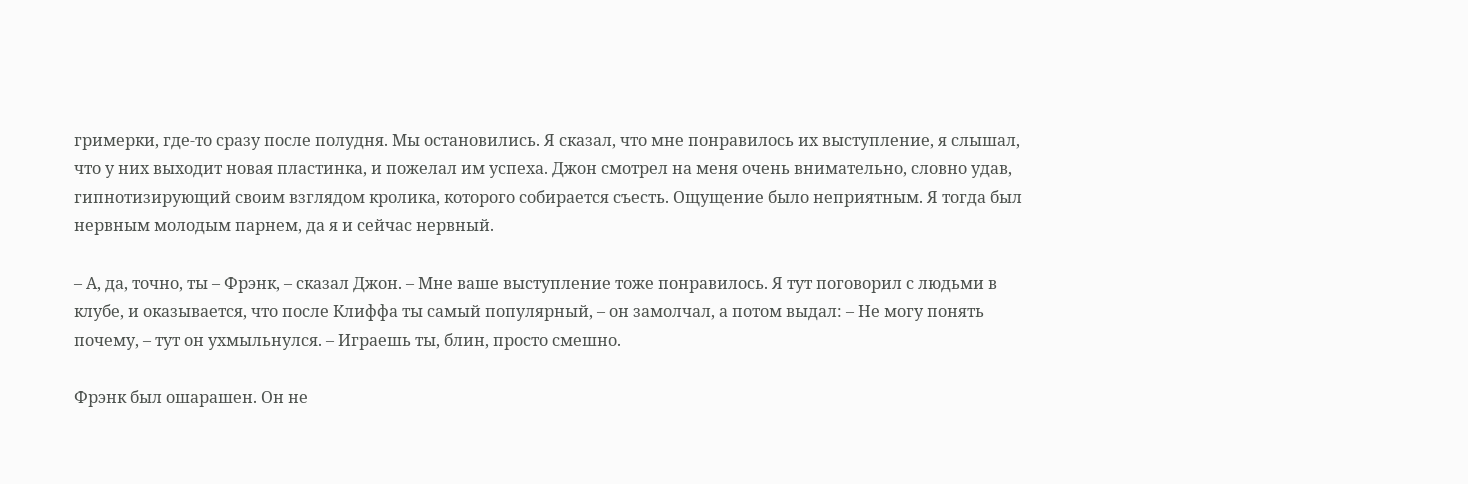гримерки, где-то сразу после полудня. Мы остановились. Я сказал, что мне понравилось их выступление, я слышал, что у них выходит новая пластинка, и пожелал им успеха. Джон смотрел на меня очень внимательно, словно удав, гипнотизирующий своим взглядом кролика, которого собирается съесть. Ощущение было неприятным. Я тогда был нервным молодым парнем, да я и сейчас нервный.

– А, да, точно, ты – Фрэнк, – сказал Джон. – Мне ваше выступление тоже понравилось. Я тут поговорил с людьми в клубе, и оказывается, что после Клиффа ты самый популярный, – он замолчал, а потом выдал: – Не могу понять почему, – тут он ухмыльнулся. – Играешь ты, блин, просто смешно.

Фрэнк был ошарашен. Он не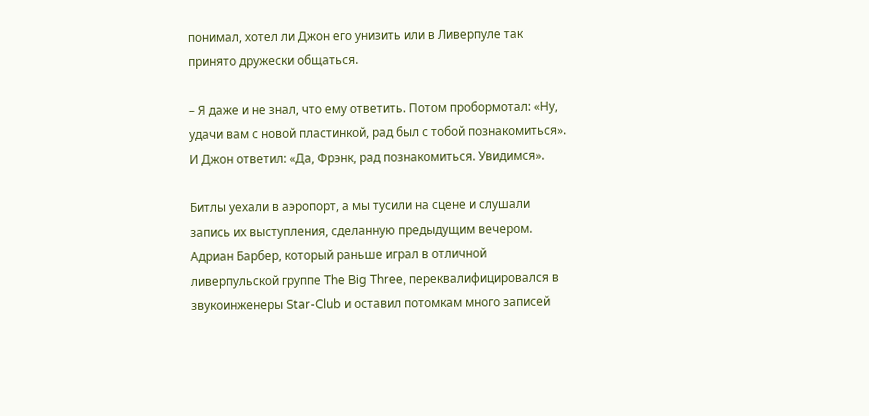понимал, хотел ли Джон его унизить или в Ливерпуле так принято дружески общаться.

– Я даже и не знал, что ему ответить. Потом пробормотал: «Ну, удачи вам с новой пластинкой, рад был с тобой познакомиться». И Джон ответил: «Да, Фрэнк, рад познакомиться. Увидимся».

Битлы уехали в аэропорт, а мы тусили на сцене и слушали запись их выступления, сделанную предыдущим вечером. Адриан Барбер, который раньше играл в отличной ливерпульской группе The Big Three, переквалифицировался в звукоинженеры Star-Club и оставил потомкам много записей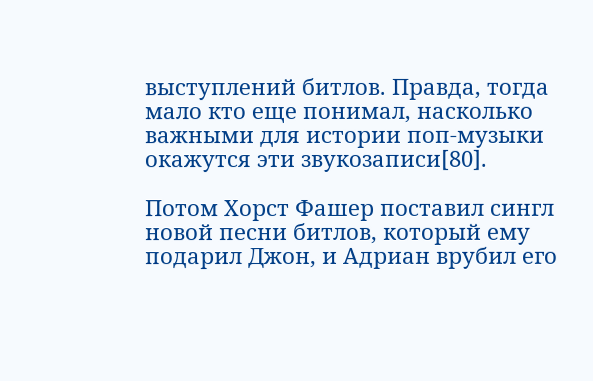выступлений битлов. Правда, тогда мало кто еще понимал, насколько важными для истории поп-музыки окажутся эти звукозаписи[80].

Потом Хорст Фашер поставил сингл новой песни битлов, который ему подарил Джон, и Адриан врубил его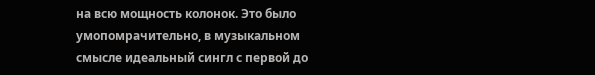на всю мощность колонок. Это было умопомрачительно, в музыкальном смысле идеальный сингл с первой до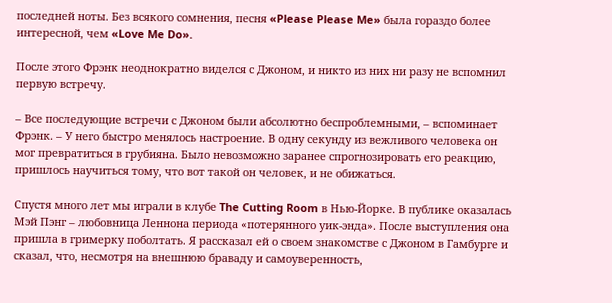последней ноты. Без всякого сомнения, песня «Please Please Me» была гораздо более интересной, чем «Love Me Do».

После этого Фрэнк неоднократно виделся с Джоном, и никто из них ни разу не вспомнил первую встречу.

– Все последующие встречи с Джоном были абсолютно беспроблемными, – вспоминает Фрэнк. – У него быстро менялось настроение. В одну секунду из вежливого человека он мог превратиться в грубияна. Было невозможно заранее спрогнозировать его реакцию, пришлось научиться тому, что вот такой он человек, и не обижаться.

Спустя много лет мы играли в клубе The Cutting Room в Нью-Йорке. В публике оказалась Мэй Пэнг – любовница Леннона периода «потерянного уик-энда». После выступления она пришла в гримерку поболтать. Я рассказал ей о своем знакомстве с Джоном в Гамбурге и сказал, что, несмотря на внешнюю браваду и самоуверенность,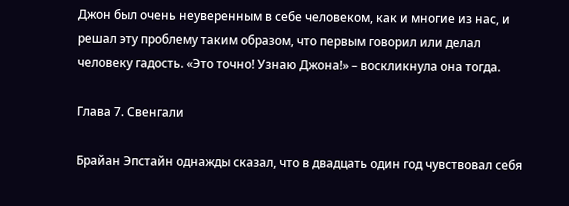Джон был очень неуверенным в себе человеком, как и многие из нас, и решал эту проблему таким образом, что первым говорил или делал человеку гадость. «Это точно! Узнаю Джона!» – воскликнула она тогда.

Глава 7. Свенгали

Брайан Эпстайн однажды сказал, что в двадцать один год чувствовал себя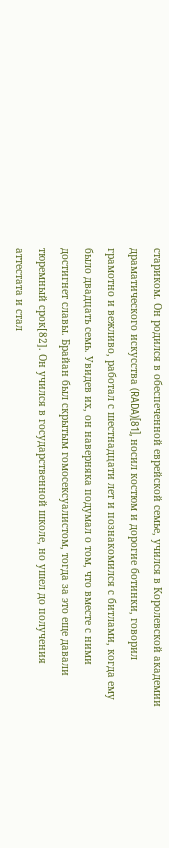стариком. Он родился в обеспеченной еврейской семье, учился в Королевской академии драматического искусства (RADA)[81], носил костюм и дорогие ботинки, говорил грамотно и вежливо, работал с шестнадцати лет и познакомился с битлами, когда ему было двадцать семь. Увидев их, он наверняка подумал о том, что вместе с ними достигнет славы. Брайан был скрытым гомосексуалистом, тогда за это еще давали тюремный срок[82]. Он учился в государственной школе, но ушел до получения аттестата и стал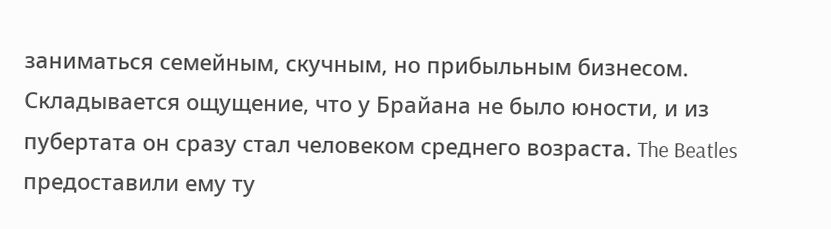заниматься семейным, скучным, но прибыльным бизнесом. Складывается ощущение, что у Брайана не было юности, и из пубертата он сразу стал человеком среднего возраста. The Beatles предоставили ему ту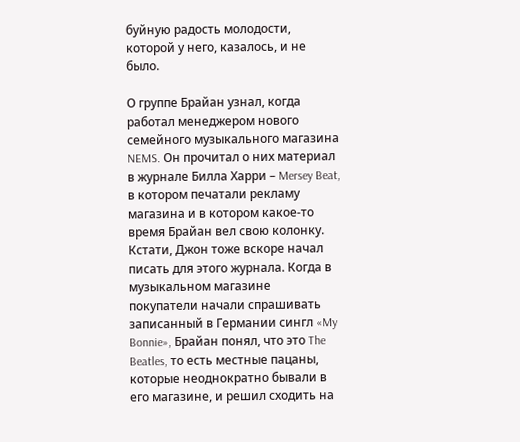буйную радость молодости, которой у него, казалось, и не было.

О группе Брайан узнал, когда работал менеджером нового семейного музыкального магазина NEMS. Он прочитал о них материал в журнале Билла Харри – Mersey Beat, в котором печатали рекламу магазина и в котором какое-то время Брайан вел свою колонку. Кстати, Джон тоже вскоре начал писать для этого журнала. Когда в музыкальном магазине покупатели начали спрашивать записанный в Германии сингл «My Bonnie», Брайан понял, что это The Beatles, то есть местные пацаны, которые неоднократно бывали в его магазине, и решил сходить на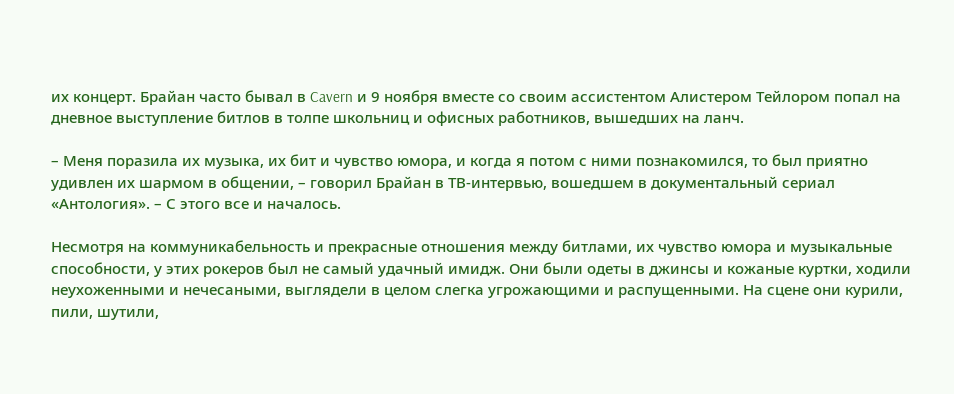их концерт. Брайан часто бывал в Cavern и 9 ноября вместе со своим ассистентом Алистером Тейлором попал на дневное выступление битлов в толпе школьниц и офисных работников, вышедших на ланч.

– Меня поразила их музыка, их бит и чувство юмора, и когда я потом с ними познакомился, то был приятно удивлен их шармом в общении, – говорил Брайан в ТВ-интервью, вошедшем в документальный сериал «Антология». – С этого все и началось.

Несмотря на коммуникабельность и прекрасные отношения между битлами, их чувство юмора и музыкальные способности, у этих рокеров был не самый удачный имидж. Они были одеты в джинсы и кожаные куртки, ходили неухоженными и нечесаными, выглядели в целом слегка угрожающими и распущенными. На сцене они курили, пили, шутили,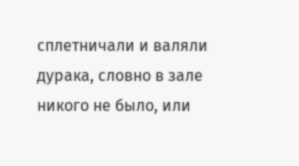сплетничали и валяли дурака, словно в зале никого не было, или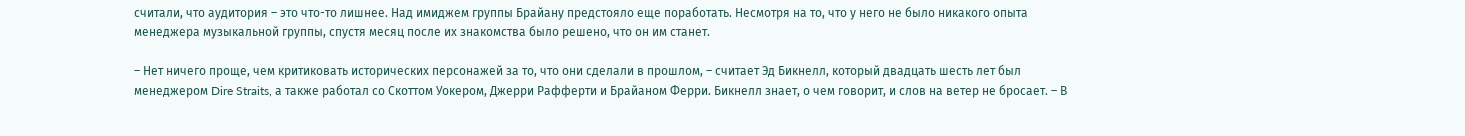считали, что аудитория – это что-то лишнее. Над имиджем группы Брайану предстояло еще поработать. Несмотря на то, что у него не было никакого опыта менеджера музыкальной группы, спустя месяц после их знакомства было решено, что он им станет.

– Нет ничего проще, чем критиковать исторических персонажей за то, что они сделали в прошлом, – считает Эд Бикнелл, который двадцать шесть лет был менеджером Dire Straits, а также работал со Скоттом Уокером, Джерри Рафферти и Брайаном Ферри. Бикнелл знает, о чем говорит, и слов на ветер не бросает. – В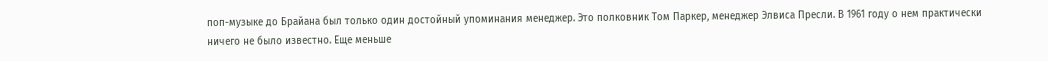поп-музыке до Брайана был только один достойный упоминания менеджер. Это полковник Том Паркер, менеджер Элвиса Пресли. В 1961 году о нем практически ничего не было известно. Еще меньше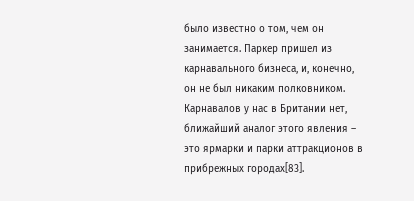было известно о том, чем он занимается. Паркер пришел из карнавального бизнеса, и, конечно, он не был никаким полковником. Карнавалов у нас в Британии нет, ближайший аналог этого явления – это ярмарки и парки аттракционов в прибрежных городах[83].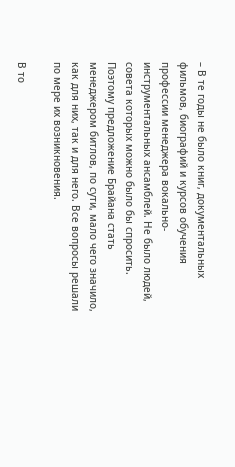– В те годы не было книг, документальных фильмов, биографий и курсов обучения профессии менеджера вокально-инструментальных ансамблей. Не было людей, совета которых можно было бы спросить. Поэтому предложение Брайана стать менеджером битлов, по сути, мало чего значило, как для них, так и для него. Все вопросы решали по мере их возникновения.

В то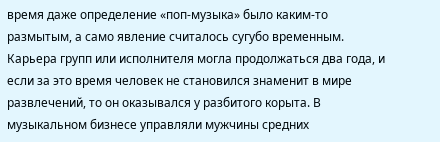время даже определение «поп-музыка» было каким-то размытым, а само явление считалось сугубо временным. Карьера групп или исполнителя могла продолжаться два года, и если за это время человек не становился знаменит в мире развлечений, то он оказывался у разбитого корыта. В музыкальном бизнесе управляли мужчины средних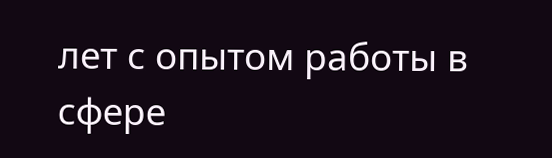лет с опытом работы в сфере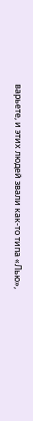варьете, и этих людей звали как-то типа «Лью»,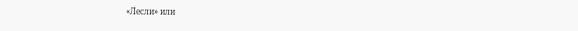«Лесли» или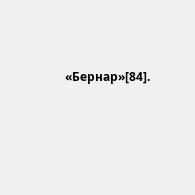«Бернар»[84].